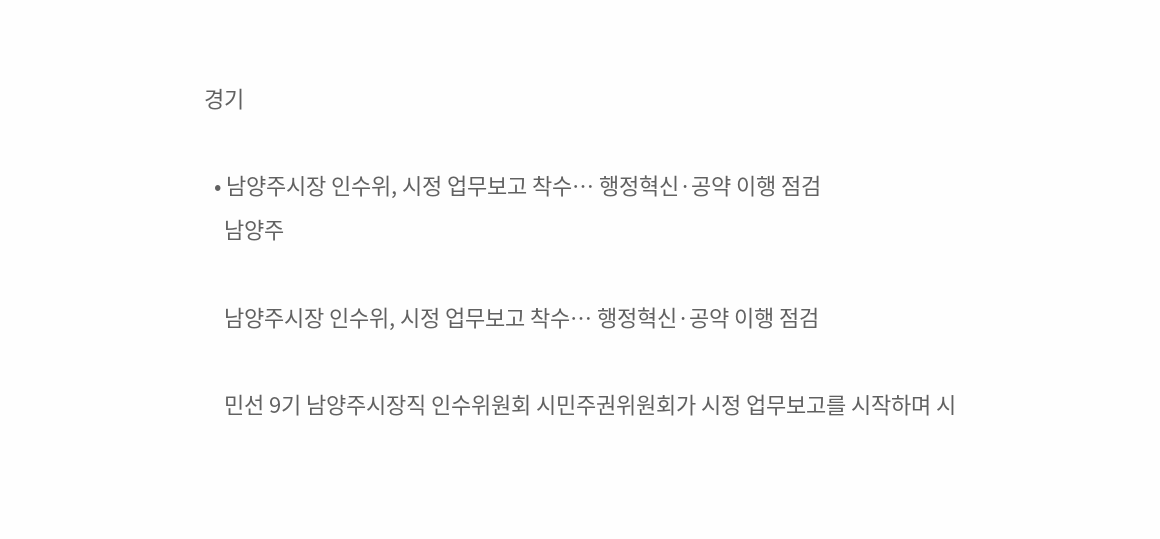경기

  • 남양주시장 인수위, 시정 업무보고 착수… 행정혁신·공약 이행 점검
    남양주

    남양주시장 인수위, 시정 업무보고 착수… 행정혁신·공약 이행 점검

    민선 9기 남양주시장직 인수위원회 시민주권위원회가 시정 업무보고를 시작하며 시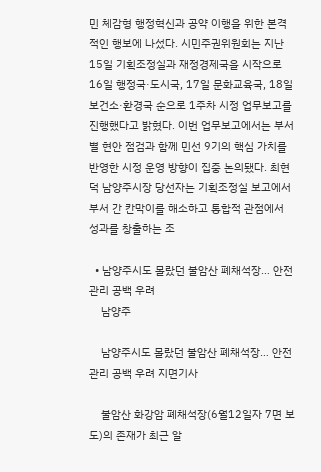민 체감형 행정혁신과 공약 이행을 위한 본격적인 행보에 나섰다. 시민주권위원회는 지난 15일 기획조정실과 재정경제국을 시작으로 16일 행정국·도시국, 17일 문화교육국, 18일 보건소·환경국 순으로 1주차 시정 업무보고를 진행했다고 밝혔다. 이번 업무보고에서는 부서별 현안 점검과 함께 민선 9기의 핵심 가치를 반영한 시정 운영 방향이 집중 논의됐다. 최현덕 남양주시장 당선자는 기획조정실 보고에서 부서 간 칸막이를 해소하고 통합적 관점에서 성과를 창출하는 조

  • 남양주시도 몰랐던 불암산 폐채석장… 안전관리 공백 우려
    남양주

    남양주시도 몰랐던 불암산 폐채석장… 안전관리 공백 우려 지면기사

    불암산 화강암 폐채석장(6월12일자 7면 보도)의 존재가 최근 알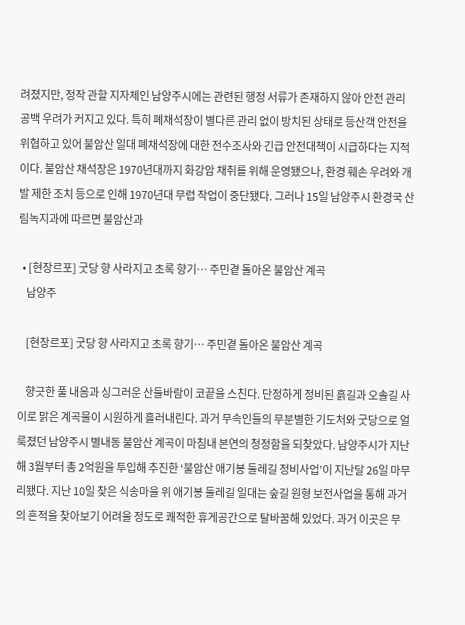려졌지만, 정작 관할 지자체인 남양주시에는 관련된 행정 서류가 존재하지 않아 안전 관리 공백 우려가 커지고 있다. 특히 폐채석장이 별다른 관리 없이 방치된 상태로 등산객 안전을 위협하고 있어 불암산 일대 폐채석장에 대한 전수조사와 긴급 안전대책이 시급하다는 지적이다. 불암산 채석장은 1970년대까지 화강암 채취를 위해 운영됐으나, 환경 훼손 우려와 개발 제한 조치 등으로 인해 1970년대 무렵 작업이 중단됐다. 그러나 15일 남양주시 환경국 산림녹지과에 따르면 불암산과

  • [현장르포] 굿당 향 사라지고 초록 향기… 주민곁 돌아온 불암산 계곡
    남양주

    [현장르포] 굿당 향 사라지고 초록 향기… 주민곁 돌아온 불암산 계곡

    향긋한 풀 내음과 싱그러운 산들바람이 코끝을 스친다. 단정하게 정비된 흙길과 오솔길 사이로 맑은 계곡물이 시원하게 흘러내린다. 과거 무속인들의 무분별한 기도처와 굿당으로 얼룩졌던 남양주시 별내동 불암산 계곡이 마침내 본연의 청정함을 되찾았다. 남양주시가 지난해 3월부터 총 2억원을 투입해 추진한 ‘불암산 애기봉 둘레길 정비사업’이 지난달 26일 마무리됐다. 지난 10일 찾은 식송마을 위 애기봉 둘레길 일대는 숲길 원형 보전사업을 통해 과거의 흔적을 찾아보기 어려울 정도로 쾌적한 휴게공간으로 탈바꿈해 있었다. 과거 이곳은 무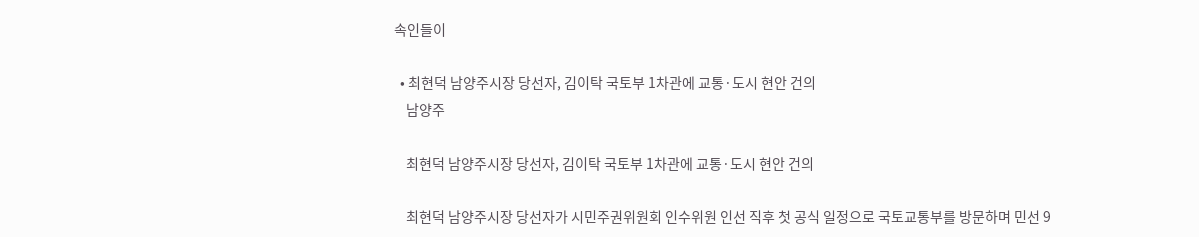속인들이

  • 최현덕 남양주시장 당선자, 김이탁 국토부 1차관에 교통·도시 현안 건의
    남양주

    최현덕 남양주시장 당선자, 김이탁 국토부 1차관에 교통·도시 현안 건의

    최현덕 남양주시장 당선자가 시민주권위원회 인수위원 인선 직후 첫 공식 일정으로 국토교통부를 방문하며 민선 9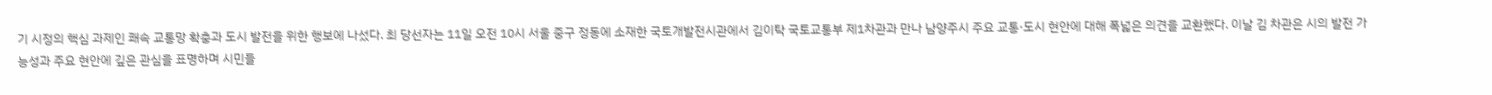기 시정의 핵심 과제인 쾌속 교통망 확충과 도시 발전을 위한 행보에 나섰다. 최 당선자는 11일 오전 10시 서울 중구 정동에 소재한 국토개발전시관에서 김이탁 국토교통부 제1차관과 만나 남양주시 주요 교통·도시 현안에 대해 폭넓은 의견을 교환했다. 이날 김 차관은 시의 발전 가능성과 주요 현안에 깊은 관심을 표명하며 시민들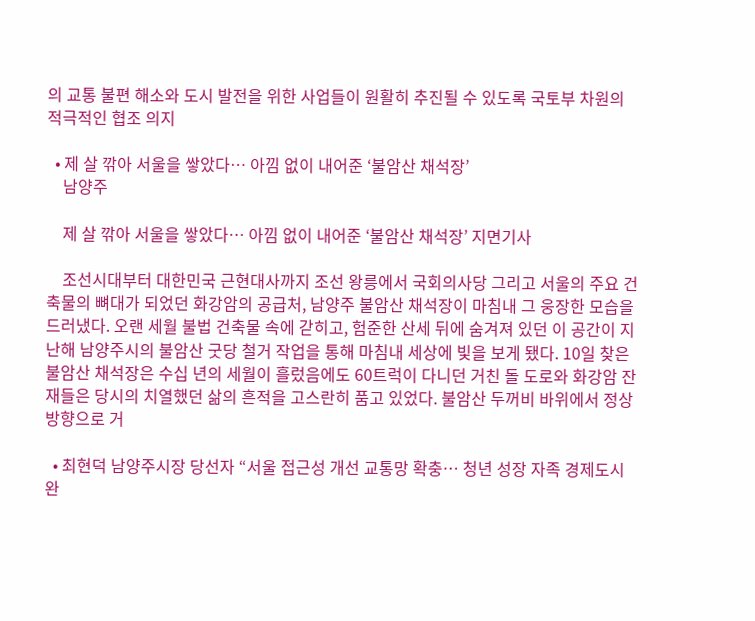의 교통 불편 해소와 도시 발전을 위한 사업들이 원활히 추진될 수 있도록 국토부 차원의 적극적인 협조 의지

  • 제 살 깎아 서울을 쌓았다… 아낌 없이 내어준 ‘불암산 채석장’
    남양주

    제 살 깎아 서울을 쌓았다… 아낌 없이 내어준 ‘불암산 채석장’ 지면기사

    조선시대부터 대한민국 근현대사까지 조선 왕릉에서 국회의사당 그리고 서울의 주요 건축물의 뼈대가 되었던 화강암의 공급처, 남양주 불암산 채석장이 마침내 그 웅장한 모습을 드러냈다. 오랜 세월 불법 건축물 속에 갇히고, 험준한 산세 뒤에 숨겨져 있던 이 공간이 지난해 남양주시의 불암산 굿당 철거 작업을 통해 마침내 세상에 빛을 보게 됐다. 10일 찾은 불암산 채석장은 수십 년의 세월이 흘렀음에도 60트럭이 다니던 거친 돌 도로와 화강암 잔재들은 당시의 치열했던 삶의 흔적을 고스란히 품고 있었다. 불암산 두꺼비 바위에서 정상 방향으로 거

  • 최현덕 남양주시장 당선자 “서울 접근성 개선 교통망 확충… 청년 성장 자족 경제도시 완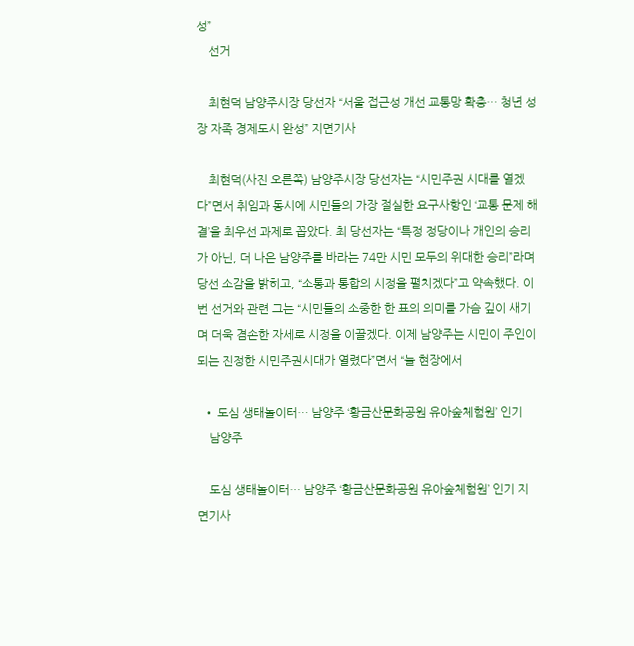성”
    선거

    최현덕 남양주시장 당선자 “서울 접근성 개선 교통망 확충… 청년 성장 자족 경제도시 완성” 지면기사

    최현덕(사진 오른쪽) 남양주시장 당선자는 “시민주권 시대를 열겠다”면서 취임과 동시에 시민들의 가장 절실한 요구사항인 ‘교통 문제 해결’을 최우선 과제로 꼽았다. 최 당선자는 “특정 정당이나 개인의 승리가 아닌, 더 나은 남양주를 바라는 74만 시민 모두의 위대한 승리”라며 당선 소감을 밝히고, “소통과 통합의 시정을 펼치겠다”고 약속했다. 이번 선거와 관련 그는 “시민들의 소중한 한 표의 의미를 가슴 깊이 새기며 더욱 겸손한 자세로 시정을 이끌겠다. 이제 남양주는 시민이 주인이 되는 진정한 시민주권시대가 열렸다”면서 “늘 현장에서

  • 도심 생태놀이터… 남양주 ‘황금산문화공원 유아숲체험원’ 인기
    남양주

    도심 생태놀이터… 남양주 ‘황금산문화공원 유아숲체험원’ 인기 지면기사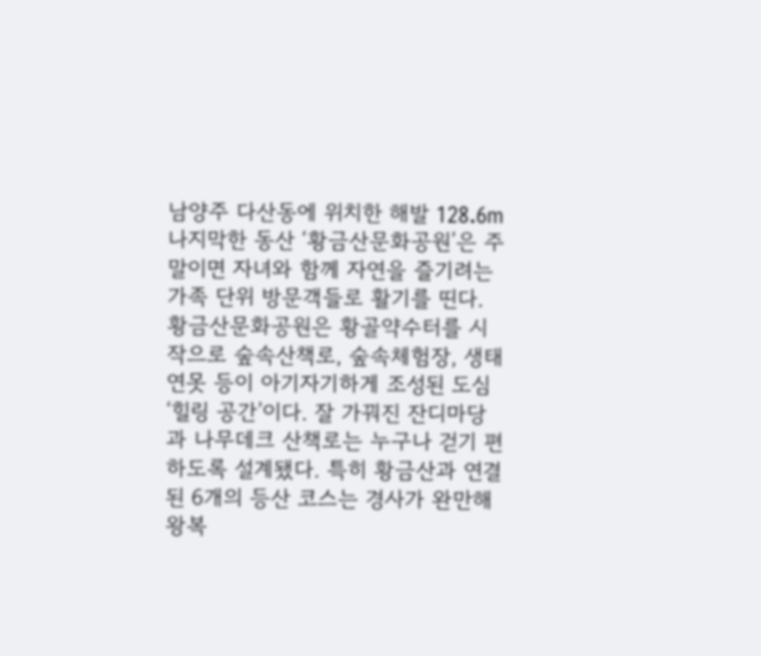남양주 다산동에 위치한 해발 128.6m 나지막한 동산 ‘황금산문화공원’은 주말이면 자녀와 함께 자연을 즐기려는 가족 단위 방문객들로 활기를 띤다. 황금산문화공원은 황골약수터를 시작으로 숲속산책로, 숲속체험장, 생태연못 등이 아기자기하게 조성된 도심 ‘힐링 공간’이다. 잘 가꿔진 잔디마당과 나무데크 산책로는 누구나 걷기 편하도록 설계됐다. 특히 황금산과 연결된 6개의 등산 코스는 경사가 완만해 왕복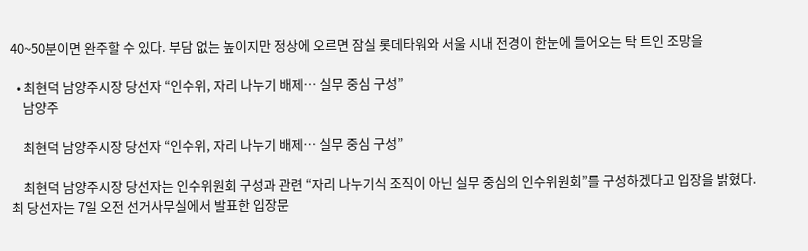40~50분이면 완주할 수 있다. 부담 없는 높이지만 정상에 오르면 잠실 롯데타워와 서울 시내 전경이 한눈에 들어오는 탁 트인 조망을

  • 최현덕 남양주시장 당선자 “인수위, 자리 나누기 배제… 실무 중심 구성”
    남양주

    최현덕 남양주시장 당선자 “인수위, 자리 나누기 배제… 실무 중심 구성”

    최현덕 남양주시장 당선자는 인수위원회 구성과 관련 “자리 나누기식 조직이 아닌 실무 중심의 인수위원회”를 구성하겠다고 입장을 밝혔다. 최 당선자는 7일 오전 선거사무실에서 발표한 입장문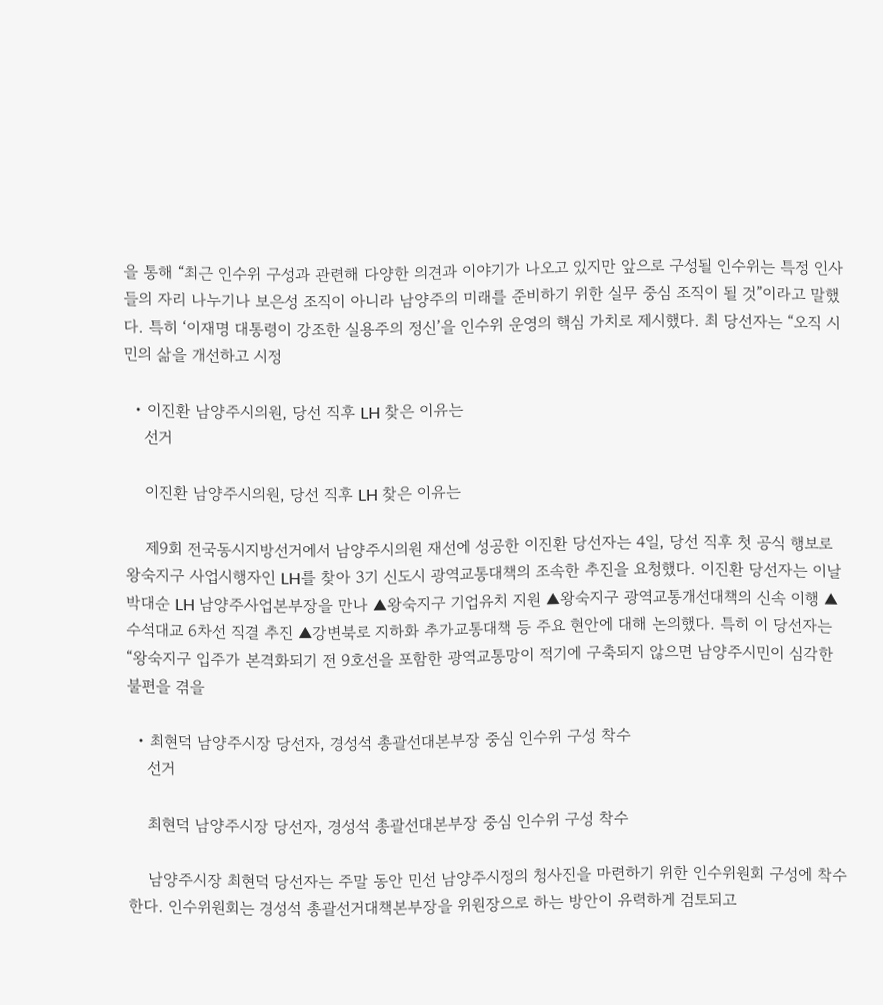을 통해 “최근 인수위 구성과 관련해 다양한 의견과 이야기가 나오고 있지만 앞으로 구성될 인수위는 특정 인사들의 자리 나누기나 보은성 조직이 아니라 남양주의 미래를 준비하기 위한 실무 중심 조직이 될 것”이라고 말했다. 특히 ‘이재명 대통령이 강조한 실용주의 정신’을 인수위 운영의 핵심 가치로 제시했다. 최 당선자는 “오직 시민의 삶을 개선하고 시정

  • 이진환 남양주시의원, 당선 직후 LH 찾은 이유는
    선거

    이진환 남양주시의원, 당선 직후 LH 찾은 이유는

    제9회 전국동시지방선거에서 남양주시의원 재선에 성공한 이진환 당선자는 4일, 당선 직후 첫 공식 행보로 왕숙지구 사업시행자인 LH를 찾아 3기 신도시 광역교통대책의 조속한 추진을 요청했다. 이진환 당선자는 이날 박대순 LH 남양주사업본부장을 만나 ▲왕숙지구 기업유치 지원 ▲왕숙지구 광역교통개선대책의 신속 이행 ▲수석대교 6차선 직결 추진 ▲강변북로 지하화 추가교통대책 등 주요 현안에 대해 논의했다. 특히 이 당선자는 “왕숙지구 입주가 본격화되기 전 9호선을 포함한 광역교통망이 적기에 구축되지 않으면 남양주시민이 심각한 불편을 겪을

  • 최현덕 남양주시장 당선자, 경성석 총괄선대본부장 중심 인수위 구성 착수
    선거

    최현덕 남양주시장 당선자, 경성석 총괄선대본부장 중심 인수위 구성 착수

    남양주시장 최현덕 당선자는 주말 동안 민선 남양주시정의 청사진을 마련하기 위한 인수위원회 구성에 착수한다. 인수위원회는 경성석 총괄선거대책본부장을 위원장으로 하는 방안이 유력하게 검토되고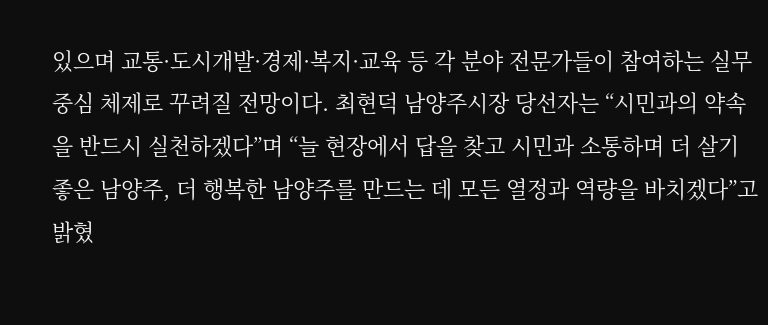있으며 교통·도시개발·경제·복지·교육 등 각 분야 전문가들이 참여하는 실무 중심 체제로 꾸려질 전망이다. 최현덕 남양주시장 당선자는 “시민과의 약속을 반드시 실천하겠다”며 “늘 현장에서 답을 찾고 시민과 소통하며 더 살기 좋은 남양주, 더 행복한 남양주를 만드는 데 모든 열정과 역량을 바치겠다”고 밝혔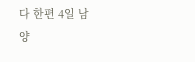다 한편 4일 남양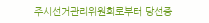주시선거관리위원회로부터 당선증